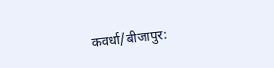कवर्धा/बीजापुर: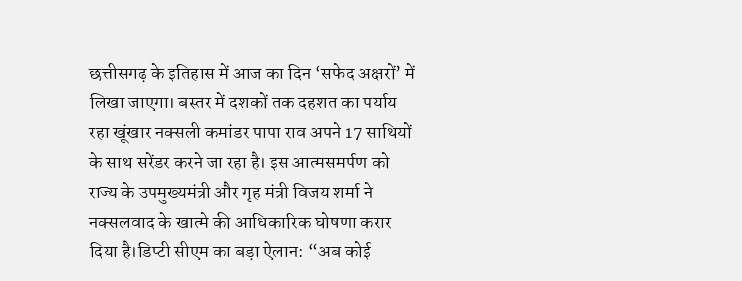छत्तीसगढ़ के इतिहास में आज का दिन ‘सफेद अक्षरों’ में लिखा जाएगा। बस्तर में दशकों तक दहशत का पर्याय रहा खूंखार नक्सली कमांडर पापा राव अपने 17 साथियों के साथ सरेंडर करने जा रहा है। इस आत्मसमर्पण को राज्य के उपमुख्यमंत्री और गृह मंत्री विजय शर्मा ने नक्सलवाद के खात्मे की आधिकारिक घोषणा करार दिया है।डिप्टी सीएम का बड़ा ऐलान: “अब कोई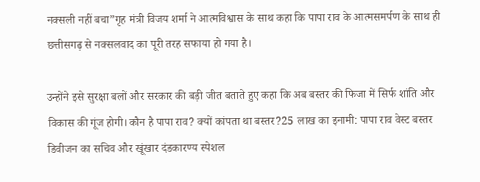नक्सली नहीं बचा”गृह मंत्री विजय शर्मा ने आत्मविश्वास के साथ कहा कि पापा राव के आत्मसमर्पण के साथ ही छत्तीसगढ़ से नक्सलवाद का पूरी तरह सफाया हो गया है।

उन्होंने इसे सुरक्षा बलों और सरकार की बड़ी जीत बताते हुए कहा कि अब बस्तर की फिजा में सिर्फ शांति और विकास की गूंज होगी।कौन है पापा राव? क्यों कांपता था बस्तर?25 लाख का इनामी: पापा राव वेस्ट बस्तर डिवीजन का सचिव और खूंखार दंडकारण्य स्पेशल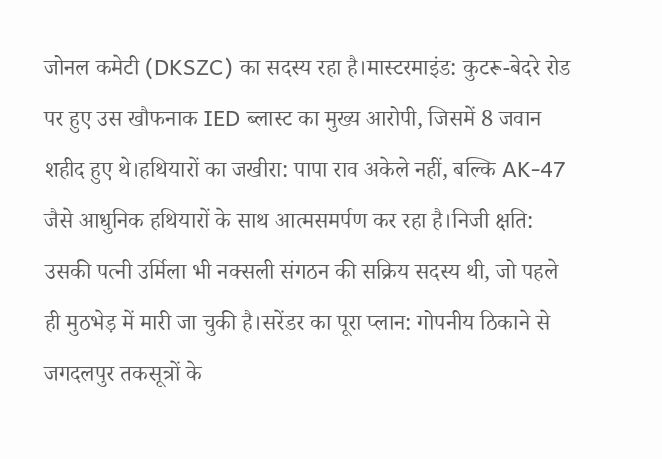जोनल कमेटी (DKSZC) का सदस्य रहा है।मास्टरमाइंड: कुटरू-बेदरे रोड पर हुए उस खौफनाक IED ब्लास्ट का मुख्य आरोपी, जिसमें 8 जवान शहीद हुए थे।हथियारों का जखीरा: पापा राव अकेले नहीं, बल्कि AK-47 जैसे आधुनिक हथियारों के साथ आत्मसमर्पण कर रहा है।निजी क्षति: उसकी पत्नी उर्मिला भी नक्सली संगठन की सक्रिय सदस्य थी, जो पहले ही मुठभेड़ में मारी जा चुकी है।सरेंडर का पूरा प्लान: गोपनीय ठिकाने से जगदलपुर तकसूत्रों के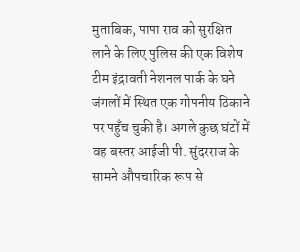मुताबिक, पापा राव को सुरक्षित लाने के लिए पुलिस की एक विशेष टीम इंद्रावती नेशनल पार्क के घने जंगलों में स्थित एक गोपनीय ठिकाने पर पहुँच चुकी है। अगले कुछ घंटों में वह बस्तर आईजी पी. सुंदरराज के सामने औपचारिक रूप से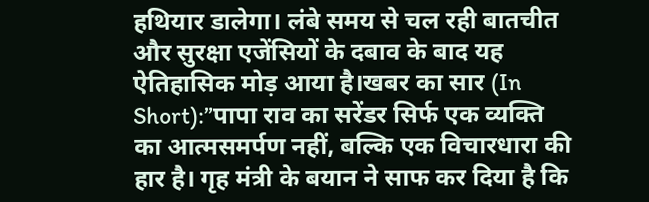हथियार डालेगा। लंबे समय से चल रही बातचीत और सुरक्षा एजेंसियों के दबाव के बाद यह ऐतिहासिक मोड़ आया है।खबर का सार (In Short):”पापा राव का सरेंडर सिर्फ एक व्यक्ति का आत्मसमर्पण नहीं, बल्कि एक विचारधारा की हार है। गृह मंत्री के बयान ने साफ कर दिया है कि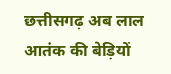छत्तीसगढ़ अब लाल आतंक की बेड़ियों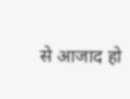से आजाद हो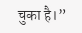चुका है।”